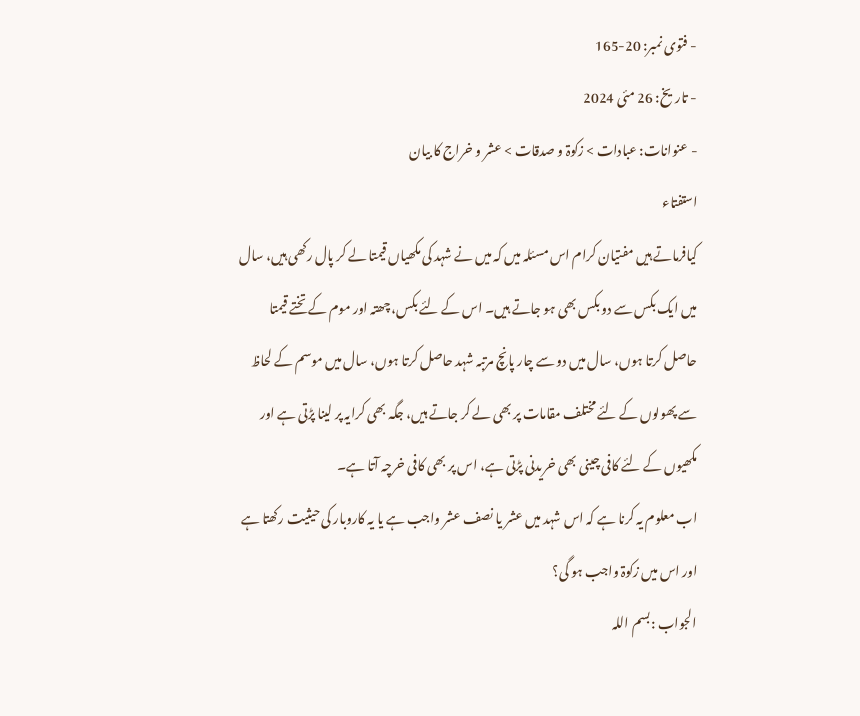- فتوی نمبر: 20-165
- تاریخ: 26 مئی 2024
- عنوانات: عبادات > زکوۃ و صدقات > عشر و خراج کا بیان
استفتاء
کیافرماتے ہیں مفتیان کرام اس مسئلہ میں کہ میں نے شہد کی مکھیاں قیمتا لے کر پال رکھی ہیں، سال میں ایک بکس سے دو بکس بھی ہو جاتے ہیں۔ اس کے لئے بکس، چھتہ اور موم کے تختے قیمتا حاصل کرتا ہوں، سال میں دو سے چار پانچ مرتبہ شہد حاصل کرتا ہوں، سال میں موسم کے لحاظ سے پھولوں کے لئے مختلف مقامات پر بھی لے کر جاتے ہیں، جگہ بھی کرایہ پر لینا پڑتی ہے اور مکھیوں کے لئے کافی چینی بھی خریدنی پڑتی ہے، اس پر بھی کافی خرچہ آتا ہے۔
اب معلوم یہ کرنا ہے کہ اس شہد میں عشر یا نصف عشر واجب ہے یا یہ کاروبار کی حیثیت رکھتا ہے اور اس میں زکوۃ واجب ہو گی؟
الجواب :بسم اللہ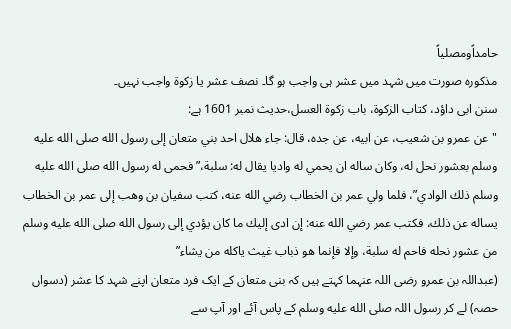حامداًومصلیاً
مذکورہ صورت میں شہد میں عشر ہی واجب ہو گا۔ نصف عشر یا زکوۃ واجب نہیں۔
سنن ابی داؤد، کتاب الزکوۃ، باب زکوۃ العسل،حدیث نمبر 1601 ہے:
"عن عمرو بن شعيب، عن ابيه، عن جده، قال: جاء هلال احد بني متعان إلى رسول الله صلى الله عليه وسلم بعشور نحل له، وكان ساله ان يحمي له واديا يقال له: سلبة،” فحمى له رسول الله صلى الله عليه وسلم ذلك الوادي”، فلما ولي عمر بن الخطاب رضي الله عنه، كتب سفيان بن وهب إلى عمر بن الخطاب يساله عن ذلك، فكتب عمر رضي الله عنه: إن ادى إليك ما كان يؤدي إلى رسول الله صلی الله عليه وسلم من عشور نحله فاحم له سلبة، وإلا فإنما هو ذباب غيث ياكله من يشاء”
(عبداللہ بن عمرو رضی اللہ عنہما کہتے ہیں کہ بنی متعان کے ایک فرد متعان اپنے شہد کا عشر (دسواں حصہ) لے کر رسول اللہ صلى الله عليه وسلم کے پاس آئے اور آپ سے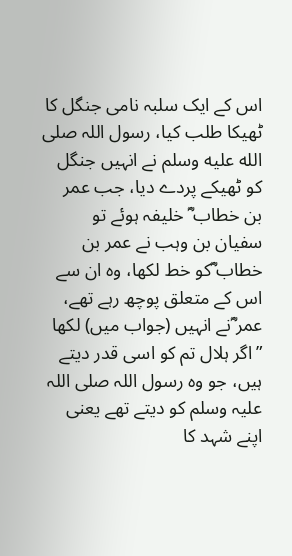اس کے ایک سلبہ نامی جنگل کا ٹھیکا طلب کیا، رسول اللہ صلى الله عليه وسلم نے انہیں جنگل کو ٹھیکے پردے دیا، جب عمر بن خطاب ؓ خلیفہ ہوئے تو سفیان بن وہب نے عمر بن خطاب ؓکو خط لکھا، وہ ان سے اس کے متعلق پوچھ رہے تھے، عمر ؓنے انہیں (جواب میں) لکھا ”اگر ہلال تم کو اسی قدر دیتے ہیں، جو وہ رسول اللہ صلی اللہ علیہ وسلم کو دیتے تھے یعنی اپنے شہد کا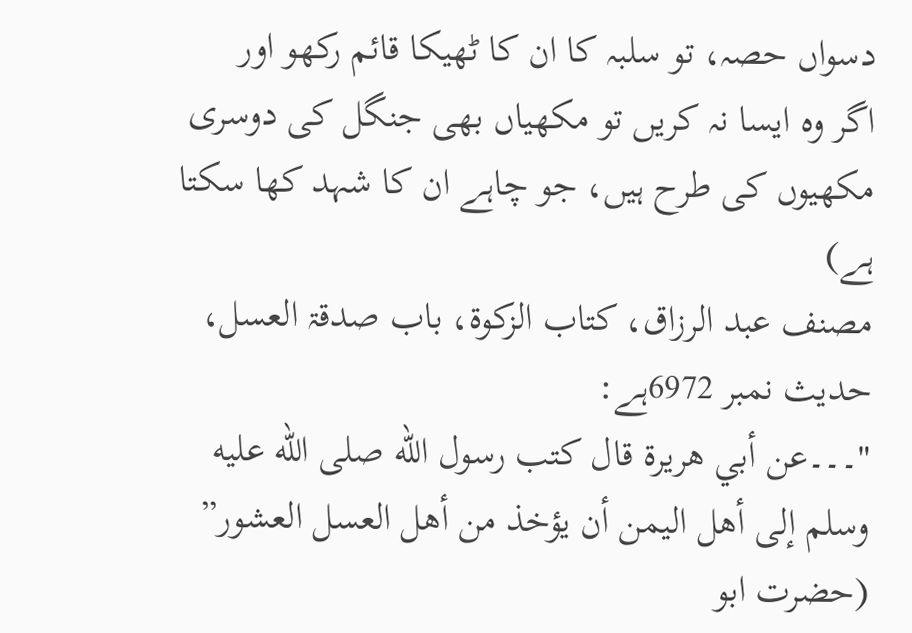دسواں حصہ، تو سلبہ کا ان کا ٹھیکا قائم رکھو اور
اگر وہ ایسا نہ کریں تو مکھیاں بھی جنگل کی دوسری مکھیوں کی طرح ہیں، جو چاہے ان کا شہد کھا سکتا ہے)
مصنف عبد الرزاق، كتاب الزكوة، باب صدقۃ العسل، حدیث نمبر 6972ہے:
"۔۔۔عن أبي هريرة قال كتب رسول الله صلى الله عليه وسلم إلى أهل اليمن أن يؤخذ من أهل العسل العشور”
(حضرت ابو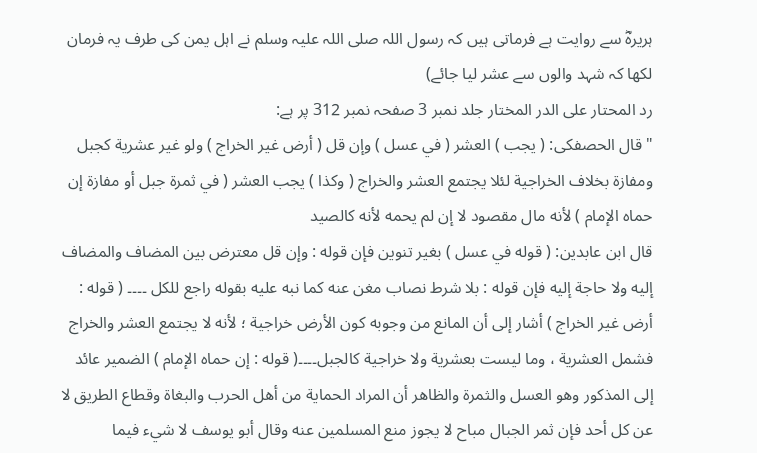ہریرہؓ سے روایت ہے فرماتی ہیں کہ رسول اللہ صلی اللہ علیہ وسلم نے اہل یمن کی طرف یہ فرمان لکھا کہ شہد والوں سے عشر لیا جائے)
رد المحتار علی الدر المختار جلد نمبر 3 صفحہ نمبر 312 پر ہے:
"قال الحصفکی: ( يجب ) العشر ( في عسل ) وإن قل ( أرض غير الخراج ) ولو غير عشرية كجبل ومفازة بخلاف الخراجية لئلا يجتمع العشر والخراج ( وكذا ) يجب العشر ( في ثمرة جبل أو مفازة إن حماه الإمام ) لأنه مال مقصود لا إن لم يحمه لأنه كالصيد
قال ابن عابدین: ( قوله في عسل ) بغير تنوين فإن قوله : وإن قل معترض بين المضاف والمضاف إليه ولا حاجة إليه فإن قوله : بلا شرط نصاب مغن عنه كما نبه عليه بقوله راجع للكل ۔۔۔۔ ( قوله : أرض غير الخراج ) أشار إلى أن المانع من وجوبه كون الأرض خراجية ؛ لأنه لا يجتمع العشر والخراج فشمل العشرية ، وما ليست بعشرية ولا خراجية كالجبل۔۔۔۔( قوله : إن حماه الإمام ) الضمير عائد إلى المذكور وهو العسل والثمرة والظاهر أن المراد الحماية من أهل الحرب والبغاة وقطاع الطريق لا عن كل أحد فإن ثمر الجبال مباح لا يجوز منع المسلمين عنه وقال أبو يوسف لا شيء فيما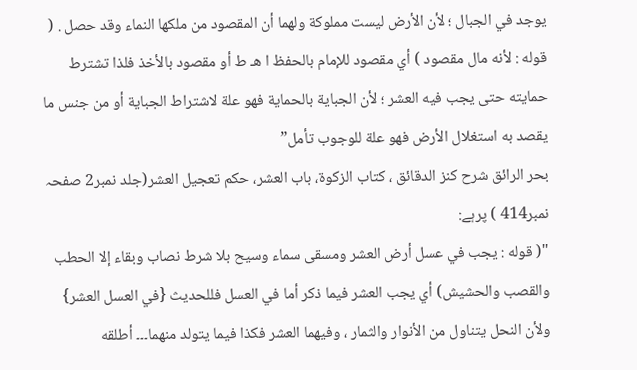يوجد في الجبال ؛ لأن الأرض ليست مملوكة ولهما أن المقصود من ملكها النماء وقد حصل . ( قوله : لأنه مال مقصود ) أي مقصود للإمام بالحفظ ا هـ ط أو مقصود بالأخذ فلذا تشترط حمايته حتى يجب فيه العشر ؛ لأن الجباية بالحماية فهو علة لاشتراط الجباية أو من جنس ما يقصد به استغلال الأرض فهو علة للوجوب تأمل”
بحر الرائق شرح كنز الدقائق ، كتاب الزكوة، باب العشر، حكم تعجیل العشر(جلد نمبر2 صفحہ نمبر414 ) پرہے:
"( قوله : يجب في عسل أرض العشر ومسقى سماء وسيح بلا شرط نصاب وبقاء إلا الحطب والقصب والحشيش) أي يجب العشر فيما ذكر أما في العسل فللحديث {في العسل العشر} ولأن النحل يتناول من الأنوار والثمار ، وفيهما العشر فكذا فيما يتولد منهما۔۔۔ أطلقه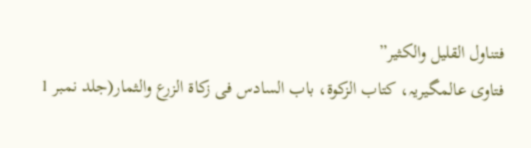فتناول القليل والكثير”
فتاوی عالمگیریہ، كتاب الزكوة، باب السادس فی زکاۃ الزرع والثمار(جلد نمبر 1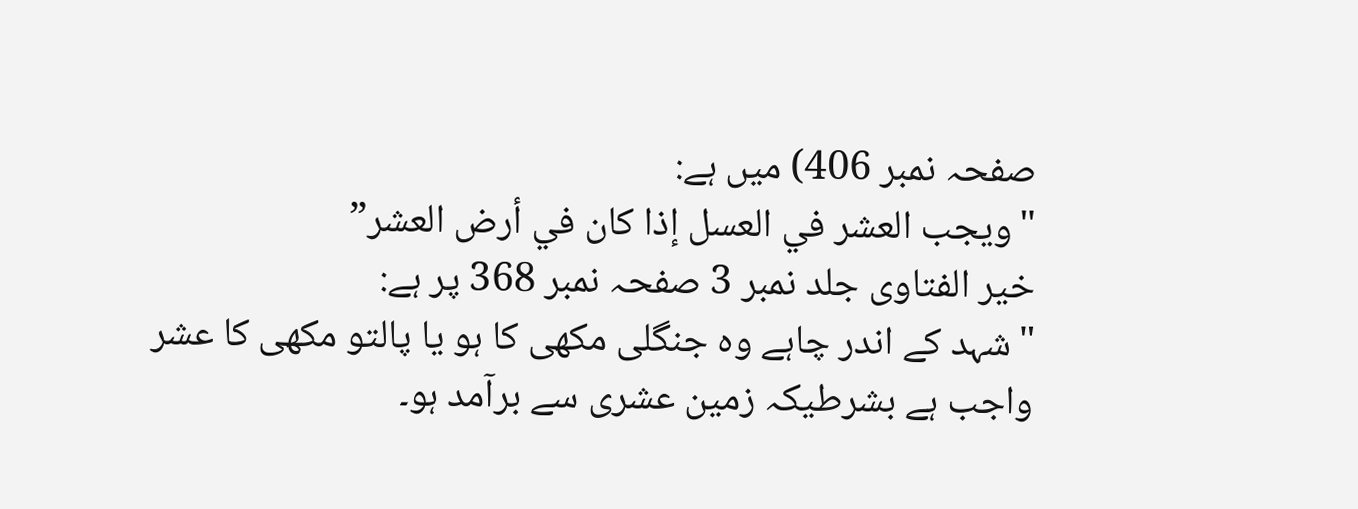صفحہ نمبر 406) میں ہے:
"ويجب العشر في العسل إذا كان في أرض العشر”
خیر الفتاوی جلد نمبر 3 صفحہ نمبر 368 پر ہے:
"شہد کے اندر چاہے وہ جنگلی مکھی کا ہو یا پالتو مکھی کا عشر واجب ہے بشرطیکہ زمین عشری سے برآمد ہو۔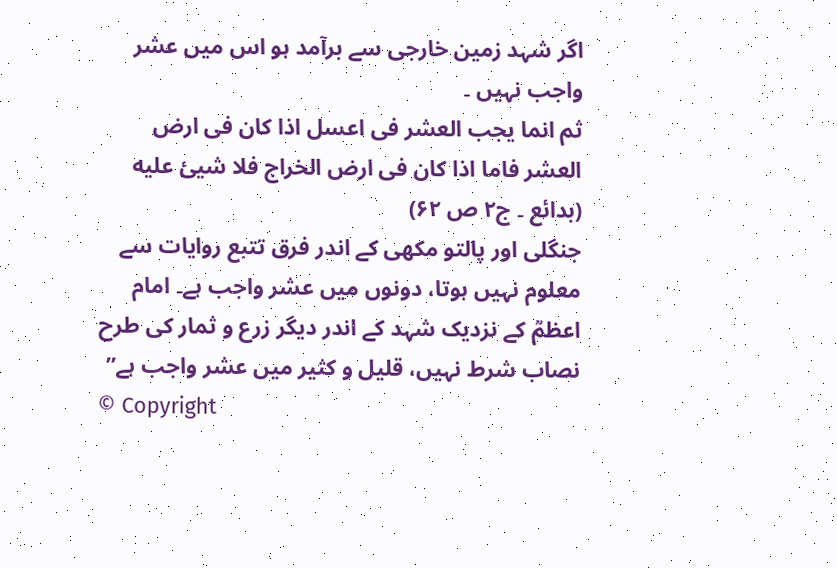اگر شہد زمین خارجی سے برآمد ہو اس میں عشر واجب نہیں ۔
ثم انما یجب العشر فی اعسل اذا کان فی ارض العشر فاما اذا کان فی ارض الخراج فلا شیئ عليه (بدائع ۔ ج۲ ص ۶۲)
جنگلی اور پالتو مکھی کے اندر فرق تتبع روایات سے معلوم نہیں ہوتا، دونوں میں عشر واجب ہے۔ امام اعظمؒ کے نزدیک شہد کے اندر دیگر زرع و ثمار کی طرح نصاب شرط نہیں، قلیل و کثیر میں عشر واجب ہے”
© Copyright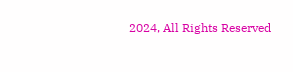2024, All Rights Reserved